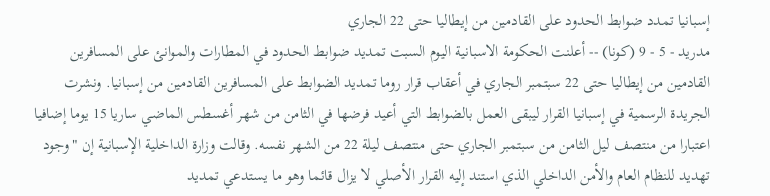إسبانيا تمدد ضوابط الحدود على القادمين من إيطاليا حتى 22 الجاري
مدريد - 5 - 9 (كونا) -- أعلنت الحكومة الاسبانية اليوم السبت تمديد ضوابط الحدود في المطارات والموانئ على المسافرين القادمين من إيطاليا حتى 22 سبتمبر الجاري في أعقاب قرار روما تمديد الضوابط على المسافرين القادمين من إسبانيا. ونشرت الجريدة الرسمية في إسبانيا القرار ليبقى العمل بالضوابط التي أعيد فرضها في الثامن من شهر أغسطس الماضي ساريا 15 يوما إضافيا اعتبارا من منتصف ليل الثامن من سبتمبر الجاري حتى منتصف ليلة 22 من الشهر نفسه. وقالت وزارة الداخلية الإسبانية إن "وجود تهديد للنظام العام والأمن الداخلي الذي استند إليه القرار الأصلي لا يزال قائما وهو ما يستدعي تمديد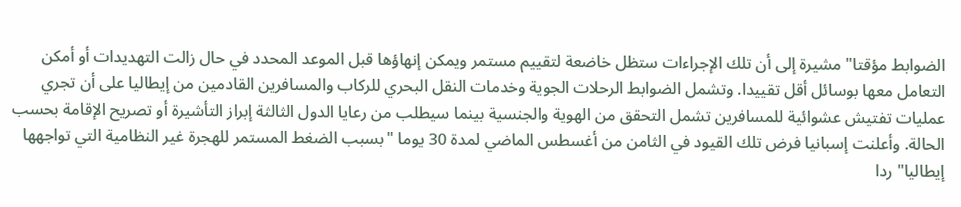الضوابط مؤقتا" مشيرة إلى أن تلك الإجراءات ستظل خاضعة لتقييم مستمر ويمكن إنهاؤها قبل الموعد المحدد في حال زالت التهديدات أو أمكن التعامل معها بوسائل أقل تقييدا. وتشمل الضوابط الرحلات الجوية وخدمات النقل البحري للركاب والمسافرين القادمين من إيطاليا على أن تجري عمليات تفتيش عشوائية للمسافرين تشمل التحقق من الهوية والجنسية بينما سيطلب من رعايا الدول الثالثة إبراز التأشيرة أو تصريح الإقامة بحسب الحالة. وأعلنت إسبانيا فرض تلك القيود في الثامن من أغسطس الماضي لمدة 30 يوما "بسبب الضغط المستمر للهجرة غير النظامية التي تواجهها إيطاليا" ردا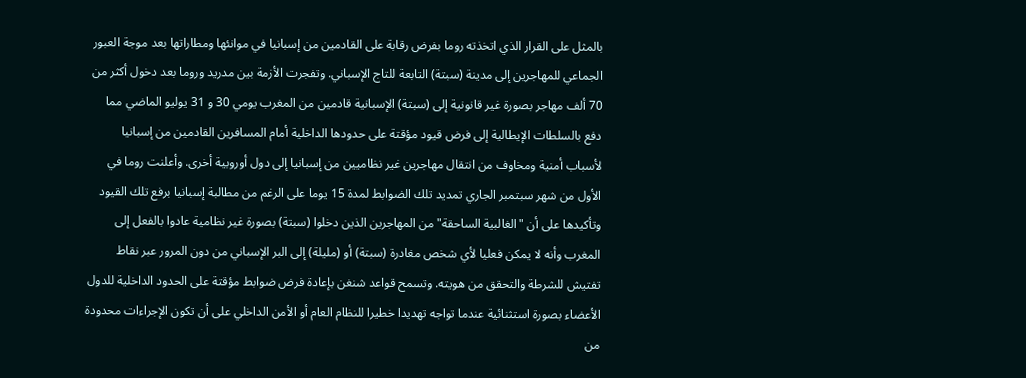بالمثل على القرار الذي اتخذته روما بفرض رقابة على القادمين من إسبانيا في موانئها ومطاراتها بعد موجة العبور الجماعي للمهاجرين إلى مدينة (سبتة) التابعة للتاج الإسباني. وتفجرت الأزمة بين مدريد وروما بعد دخول أكثر من 70 ألف مهاجر بصورة غير قانونية إلى (سبتة) الإسبانية قادمين من المغرب يومي 30 و 31 يوليو الماضي مما دفع بالسلطات الإيطالية إلى فرض قيود مؤقتة على حدودها الداخلية أمام المسافرين القادمين من إسبانيا لأسباب أمنية ومخاوف من انتقال مهاجرين غير نظاميين من إسبانيا إلى دول أوروبية أخرى. وأعلنت روما في الأول من شهر سبتمبر الجاري تمديد تلك الضوابط لمدة 15 يوما على الرغم من مطالبة إسبانيا برفع تلك القيود وتأكيدها على أن "الغالبية الساحقة" من المهاجرين الذين دخلوا (سبتة) بصورة غير نظامية عادوا بالفعل إلى المغرب وأنه لا يمكن فعليا لأي شخص مغادرة (سبتة) أو (مليلة) إلى البر الإسباني من دون المرور عبر نقاط تفتيش للشرطة والتحقق من هويته. وتسمح قواعد شنغن بإعادة فرض ضوابط مؤقتة على الحدود الداخلية للدول الأعضاء بصورة استثنائية عندما تواجه تهديدا خطيرا للنظام العام أو الأمن الداخلي على أن تكون الإجراءات محدودة من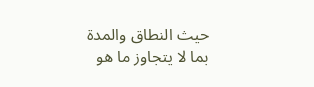حيث النطاق والمدة بما لا يتجاوز ما هو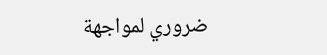ضروري لمواجهة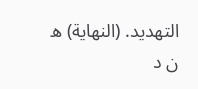التهديد. (النهاية) ه ن د